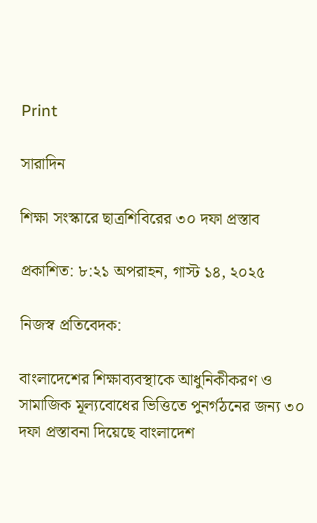Print

সারাদিন

শিক্ষা সংস্কারে ছাত্রশিবিরের ৩০ দফা প্রস্তাব

প্রকাশিত: ৮:২১ অপরাহন, গাস্ট ১৪, ২০২৫

নিজস্ব প্রতিবেদক:

বাংলাদেশের শিক্ষাব্যবস্থাকে আধুনিকীকরণ ও সামাজিক মূল্যবোধের ভিত্তিতে পুনর্গঠনের জন্য ৩০ দফা প্রস্তাবনা দিয়েছে বাংলাদেশ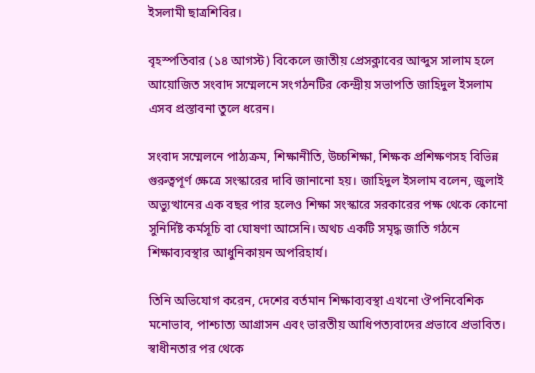ইসলামী ছাত্রশিবির।

বৃহস্পতিবার (১৪ আগস্ট) বিকেলে জাতীয় প্রেসক্লাবের আব্দুস সালাম হলে আয়োজিত সংবাদ সম্মেলনে সংগঠনটির কেন্দ্রীয় সভাপতি জাহিদুল ইসলাম এসব প্রস্তাবনা তুলে ধরেন।

সংবাদ সম্মেলনে পাঠ্যক্রম, শিক্ষানীতি, উচ্চশিক্ষা, শিক্ষক প্রশিক্ষণসহ বিভিন্ন গুরুত্বপূর্ণ ক্ষেত্রে সংস্কারের দাবি জানানো হয়। জাহিদুল ইসলাম বলেন, জুলাই অভ্যুত্থানের এক বছর পার হলেও শিক্ষা সংস্কারে সরকারের পক্ষ থেকে কোনো সুনির্দিষ্ট কর্মসূচি বা ঘোষণা আসেনি। অথচ একটি সমৃদ্ধ জাতি গঠনে শিক্ষাব্যবস্থার আধুনিকায়ন অপরিহার্য।

তিনি অভিযোগ করেন, দেশের বর্তমান শিক্ষাব্যবস্থা এখনো ঔপনিবেশিক মনোভাব, পাশ্চাত্য আগ্রাসন এবং ভারতীয় আধিপত্যবাদের প্রভাবে প্রভাবিত। স্বাধীনতার পর থেকে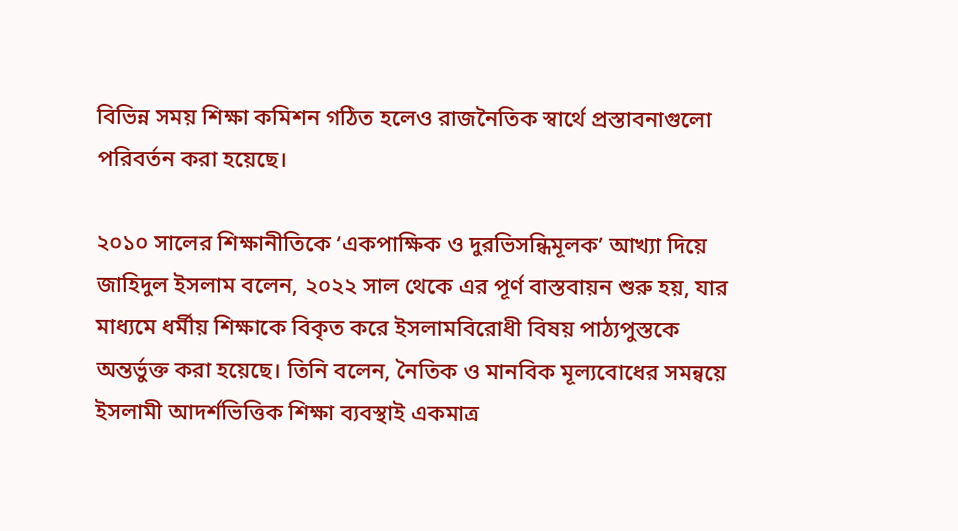বিভিন্ন সময় শিক্ষা কমিশন গঠিত হলেও রাজনৈতিক স্বার্থে প্রস্তাবনাগুলো পরিবর্তন করা হয়েছে।

২০১০ সালের শিক্ষানীতিকে ‘একপাক্ষিক ও দুরভিসন্ধিমূলক’ আখ্যা দিয়ে জাহিদুল ইসলাম বলেন, ২০২২ সাল থেকে এর পূর্ণ বাস্তবায়ন শুরু হয়, যার মাধ্যমে ধর্মীয় শিক্ষাকে বিকৃত করে ইসলামবিরোধী বিষয় পাঠ্যপুস্তকে অন্তর্ভুক্ত করা হয়েছে। তিনি বলেন, নৈতিক ও মানবিক মূল্যবোধের সমন্বয়ে ইসলামী আদর্শভিত্তিক শিক্ষা ব্যবস্থাই একমাত্র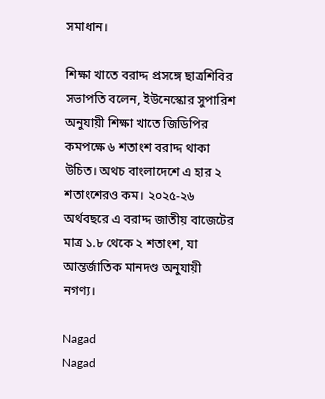সমাধান।

শিক্ষা খাতে বরাদ্দ প্রসঙ্গে ছাত্রশিবির সভাপতি বলেন, ইউনেস্কোর সুপারিশ অনুযায়ী শিক্ষা খাতে জিডিপির কমপক্ষে ৬ শতাংশ বরাদ্দ থাকা উচিত। অথচ বাংলাদেশে এ হার ২ শতাংশেরও কম। ২০২৫-২৬ অর্থবছরে এ বরাদ্দ জাতীয় বাজেটের মাত্র ১.৮ থেকে ২ শতাংশ, যা আন্তর্জাতিক মানদণ্ড অনুযায়ী নগণ্য।

Nagad
Nagad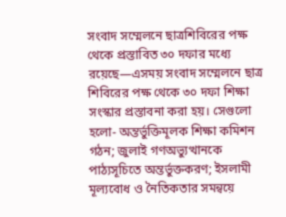সংবাদ সম্মেলনে ছাত্রশিবিরের পক্ষ থেকে প্রস্তাবিত ৩০ দফার মধ্যে রয়েছে—এসময় সংবাদ সম্মেলনে ছাত্র শিবিরের পক্ষ থেকে ৩০ দফা শিক্ষা সংস্কার প্রস্তাবনা করা হয়। সেগুলো হলো- অন্তর্ভুক্তিমূলক শিক্ষা কমিশন গঠন; জুলাই গণঅভ্যুত্থানকে পাঠ্যসূচিতে অন্তর্ভুক্তকরণ; ইসলামী মূল্যবোধ ও নৈতিকতার সমন্বয়ে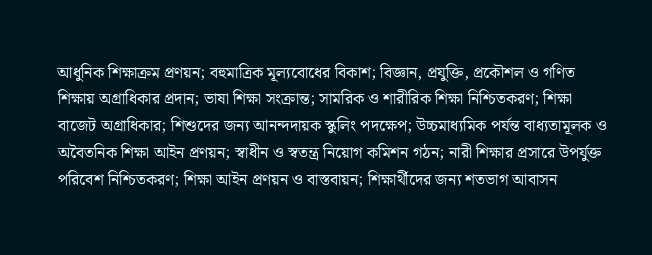আধুনিক শিক্ষাক্রম প্রণয়ন; বহুমাত্রিক মূল্যবোধের বিকাশ; বিজ্ঞান, প্রযুক্তি, প্রকৌশল ও গণিত শিক্ষায় অগ্রাধিকার প্রদান; ভাষা শিক্ষা সংক্রান্ত; সামরিক ও শারীরিক শিক্ষা নিশ্চিতকরণ; শিক্ষা বাজেট অগ্রাধিকার; শিশুদের জন্য আনন্দদায়ক স্কুলিং পদক্ষেপ; উচ্চমাধ্যমিক পর্যন্ত বাধ্যতামূলক ও অবৈতনিক শিক্ষা আইন প্রণয়ন; স্বাধীন ও স্বতন্ত্র নিয়োগ কমিশন গঠন; নারী শিক্ষার প্রসারে উপর্যুক্ত পরিবেশ নিশ্চিতকরণ; শিক্ষা আইন প্রণয়ন ও বাস্তবায়ন; শিক্ষার্থীদের জন্য শতভাগ আবাসন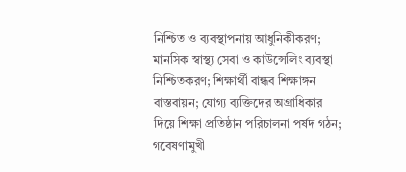নিশ্চিত ও ব্যবস্থাপনায় আধুনিকীকরণ; মানসিক স্বাস্থ্য সেবা ও কাউন্সেলিং ব্যবস্থা নিশ্চিতকরণ; শিক্ষার্থী বান্ধব শিক্ষাঙ্গন বাস্তবায়ন; যোগ্য ব্যক্তিদের অগ্রাধিকার দিয়ে শিক্ষা প্রতিষ্ঠান পরিচালনা পর্ষদ গঠন; গবেষণামুখী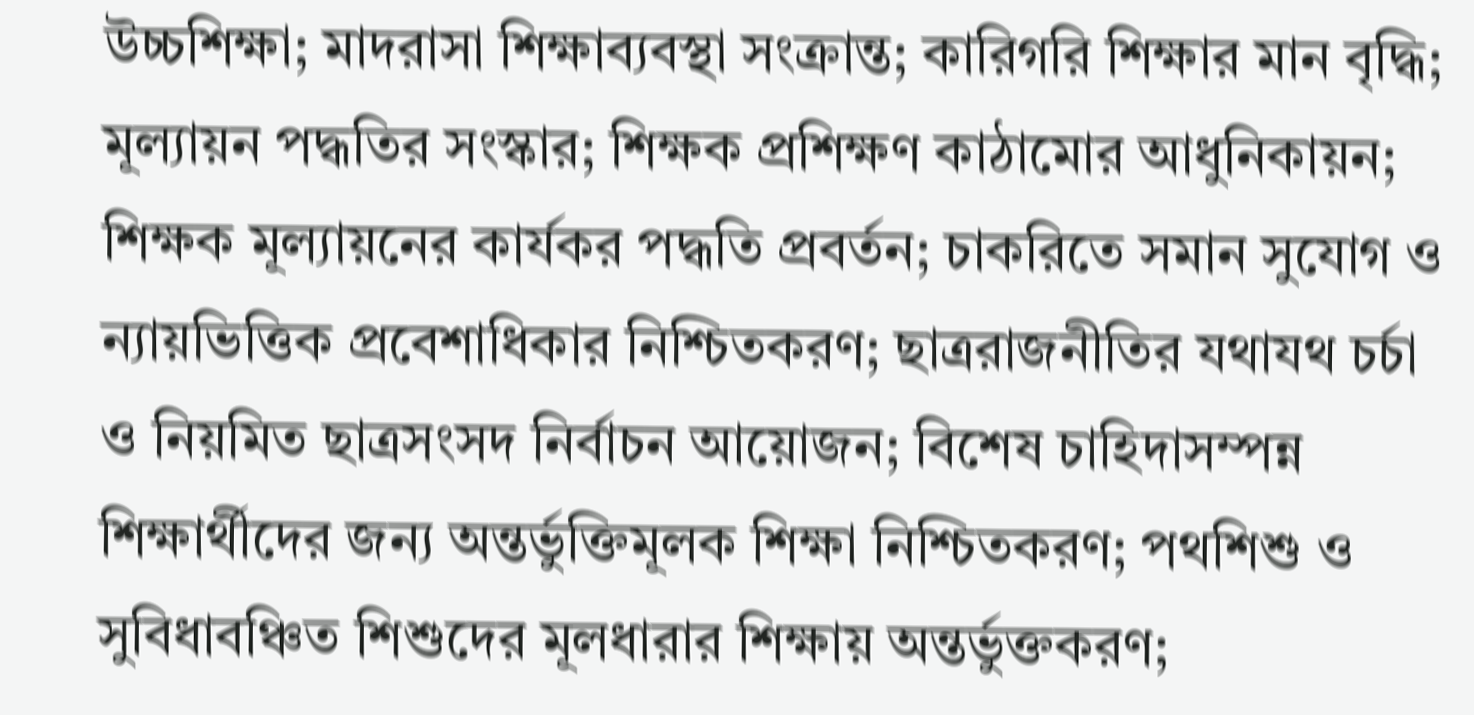উচ্চশিক্ষা; মাদরাসা শিক্ষাব্যবস্থা সংক্রান্ত; কারিগরি শিক্ষার মান বৃদ্ধি; মূল্যায়ন পদ্ধতির সংস্কার; শিক্ষক প্রশিক্ষণ কাঠামোর আধুনিকায়ন; শিক্ষক মূল্যায়নের কার্যকর পদ্ধতি প্রবর্তন; চাকরিতে সমান সুযোগ ও ন্যায়ভিত্তিক প্রবেশাধিকার নিশ্চিতকরণ; ছাত্ররাজনীতির যথাযথ চর্চা ও নিয়মিত ছাত্রসংসদ নির্বাচন আয়োজন; বিশেষ চাহিদাসম্পন্ন শিক্ষার্থীদের জন্য অন্তর্ভুক্তিমূলক শিক্ষা নিশ্চিতকরণ; পথশিশু ও সুবিধাবঞ্চিত শিশুদের মূলধারার শিক্ষায় অন্তর্ভুক্তকরণ;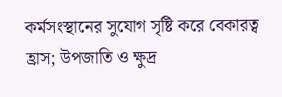কর্মসংস্থানের সুযোগ সৃষ্টি করে বেকারত্ব হ্রাস; উপজাতি ও ক্ষুদ্র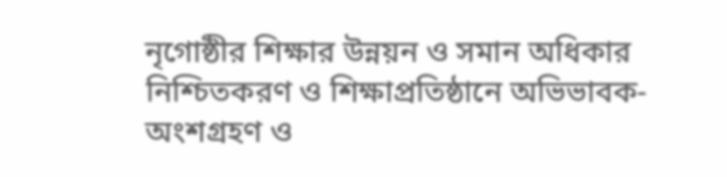নৃগোষ্ঠীর শিক্ষার উন্নয়ন ও সমান অধিকার নিশ্চিতকরণ ও শিক্ষাপ্রতিষ্ঠানে অভিভাবক-অংশগ্রহণ ও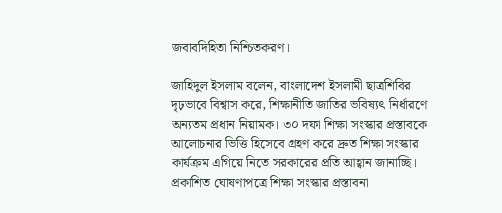জবাবদিহিতা নিশ্চিতকরণ।

জাহিদুল ইসলাম বলেন, বাংলাদেশ ইসলামী ছাত্রশিবির দৃঢ়ভাবে বিশ্বাস করে, শিক্ষানীতি জাতির ভবিষ্যৎ নির্ধারণে অন্যতম প্রধান নিয়ামক। ৩০ দফা শিক্ষা সংস্কার প্রস্তাবকে আলোচনার ভিত্তি হিসেবে গ্রহণ করে দ্রুত শিক্ষা সংস্কার কার্যক্রম এগিয়ে নিতে সরকারের প্রতি আহ্বান জানাচ্ছি। প্রকাশিত ঘোষণাপত্রে শিক্ষা সংস্কার প্রস্তাবনা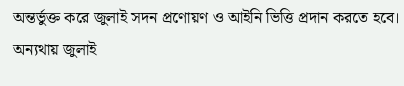অন্তর্ভুক্ত করে জুলাই সদন প্রণোয়ণ ও আইনি ভিত্তি প্রদান করতে হবে। অন্যথায় জুলাই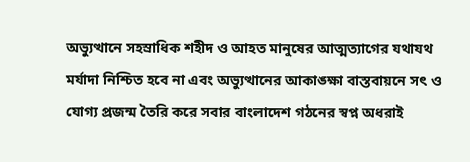অভ্যুত্থানে সহস্রাধিক শহীদ ও আহত মানুষের আত্মত্যাগের যথাযথ মর্যাদা নিশ্চিত হবে না এবং অভ্যুত্থানের আকাঙ্ক্ষা বাস্তবায়নে সৎ ও যোগ্য প্রজন্ম তৈরি করে সবার বাংলাদেশ গঠনের স্বপ্ন অধরাই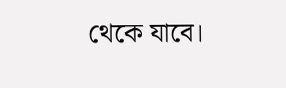থেকে যাবে।